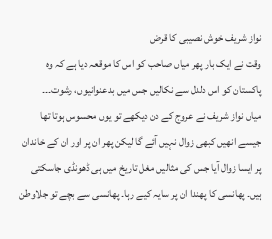نواز شریف خوش نصیبی کا قرض
وقت نے ایک بار پھر میاں صاحب کو اس کا موقعہ دیا ہے کہ وہ پاکستان کو اس دلدل سے نکالیں جس میں بدعنوانیوں، رشوت۔۔۔
میاں نواز شریف نے عروج کے دن دیکھے تو یوں محسوس ہوتا تھا جیسے انھیں کبھی زوال نہیں آئے گا لیکن پھر ان پر اور ان کے خاندان پر ایسا زوال آیا جس کی مثالیں مغل تاریخ میں ہی ڈھونڈی جاسکتی ہیں۔ پھانسی کا پھندا ان پر سایہ کیے رہا۔ پھانسی سے بچے تو جلاوطن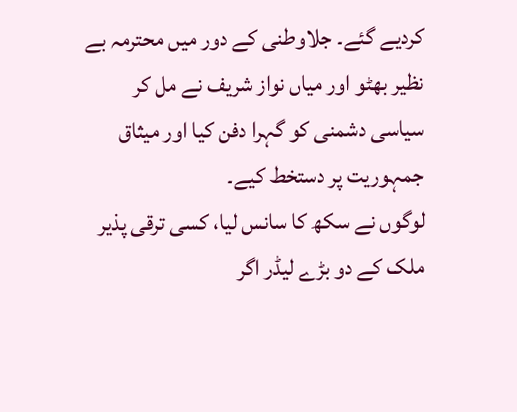کردیے گئے۔ جلاوطنی کے دور میں محترمہ بے نظیر بھٹو اور میاں نواز شریف نے مل کر سیاسی دشمنی کو گہرا دفن کیا اور میثاق جمہوریت پر دستخط کیے۔
لوگوں نے سکھ کا سانس لیا، کسی ترقی پذیر ملک کے دو بڑے لیڈر اگر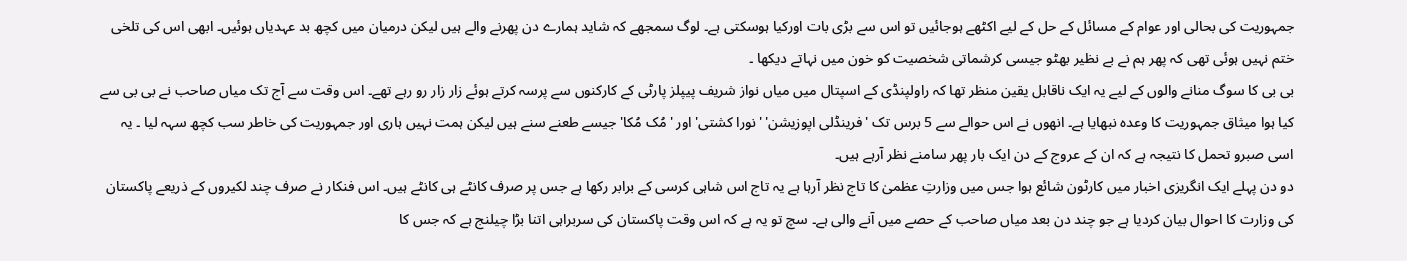جمہوریت کی بحالی اور عوام کے مسائل کے حل کے لیے اکٹھے ہوجائیں تو اس سے بڑی بات اورکیا ہوسکتی ہے۔ لوگ سمجھے کہ شاید ہمارے دن پھرنے والے ہیں لیکن درمیان میں کچھ بد عہدیاں ہوئیں۔ ابھی اس کی تلخی ختم نہیں ہوئی تھی کہ پھر ہم نے بے نظیر بھٹو جیسی کرشماتی شخصیت کو خون میں نہاتے دیکھا ۔
بی بی کا سوگ منانے والوں کے لیے یہ ایک ناقابل یقین منظر تھا کہ راولپنڈی کے اسپتال میں میاں نواز شریف پیپلز پارٹی کے کارکنوں سے پرسہ کرتے ہوئے زار زار رو رہے تھے۔ اس وقت سے آج تک میاں صاحب نے بی بی سے کیا ہوا میثاق جمہوریت کا وعدہ نبھایا ہے۔ انھوں نے اس حوالے سے 5 برس تک 'فرینڈلی اپوزیشن' 'نورا کشتی' اور 'مُک مُکا' جیسے طعنے سنے ہیں لیکن ہمت نہیں ہاری اور جمہوریت کی خاطر سب کچھ سہہ لیا ۔ یہ اسی صبرو تحمل کا نتیجہ ہے کہ ان کے عروج کے دن ایک بار پھر سامنے نظر آرہے ہیں۔
دو دن پہلے ایک انگریزی اخبار میں کارٹون شائع ہوا جس میں وزارتِ عظمیٰ کا تاج نظر آرہا ہے یہ تاج اس شاہی کرسی کے برابر رکھا ہے جس پر صرف کانٹے ہی کانٹے ہیں۔ اس فنکار نے صرف چند لکیروں کے ذریعے پاکستان کی وزارت کا احوال بیان کردیا ہے جو چند دن بعد میاں صاحب کے حصے میں آنے والی ہے۔ سچ تو یہ ہے کہ اس وقت پاکستان کی سربراہی اتنا بڑا چیلنج ہے کہ جس کا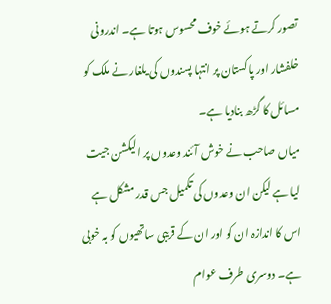تصور کرتے ہوئے خوف محسوس ہوتا ہے۔ اندرونی خلفشار اور پاکستان پر انتہا پسندوں کی یلغار نے ملک کو مسائل کا گڑھ بنادیا ہے۔
میاں صاحب نے خوش آئند وعدوں پر الیکشن جیت لیا ہے لیکن ان وعدوں کی تکمیل جس قدر مشکل ہے اس کا اندازہ ان کو اور ان کے قریبی ساتھیوں کو بہ خوبی ہے۔ دوسری طرف عوام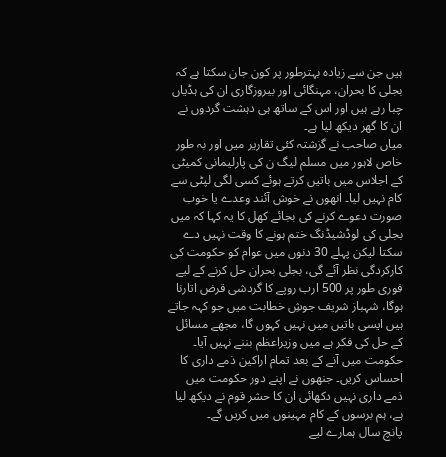ہیں جن سے زیادہ بہترطور پر کون جان سکتا ہے کہ بجلی کا بحران، مہنگائی اور بیروزگاری ان کی ہڈیاں چبا رہے ہیں اور اس کے ساتھ ہی دہشت گردوں نے ان کا گھر دیکھ لیا ہے۔
میاں صاحب نے گزشتہ کئی تقاریر میں اور بہ طور خاص لاہور میں مسلم لیگ ن کی پارلیمانی کمیٹی کے اجلاس میں باتیں کرتے ہوئے کسی لگی لپٹی سے کام نہیں لیا۔ انھوں نے خوش آئند وعدے یا خوب صورت دعوے کرنے کی بجائے کھل کا یہ کہا کہ میں بجلی کی لوڈشیڈنگ ختم ہونے کا وقت نہیں دے سکتا لیکن پہلے 30 دنوں میں عوام کو حکومت کی کارکردگی نظر آئے گی، بجلی بحران حل کرنے کے لیے فوری طور پر 500 ارب روپے کا گردشی قرض اتارنا ہوگا، شہباز شریف جوشِ خطابت میں جو کہہ جاتے ہیں ایسی باتیں میں نہیں کہوں گا، مجھے مسائل کے حل کی فکر ہے میں وزیراعظم بننے نہیں آیا۔ حکومت میں آنے کے بعد تمام اراکین ذمے داری کا احساس کریں۔ جنھوں نے اپنے دور حکومت میں ذمے داری نہیں دکھائی ان کا حشر قوم نے دیکھ لیا ہے، ہم برسوں کے کام مہینوں میں کریں گے۔
پانچ سال ہمارے لیے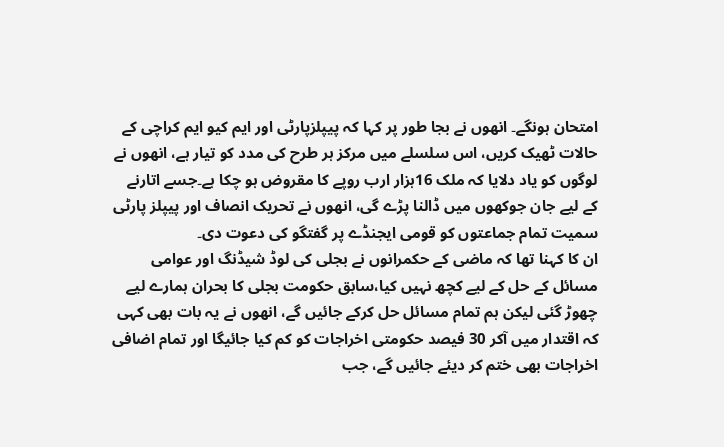امتحان ہونگے۔ انھوں نے بجا طور پر کہا کہ پیپلزپارٹی اور ایم کیو ایم کراچی کے حالات ٹھیک کریں، اس سلسلے میں مرکز ہر طرح کی مدد کو تیار ہے، انھوں نے لوگوں کو یاد دلایا کہ ملک 16ہزار ارب روپے کا مقروض ہو چکا ہے۔جسے اتارنے کے لیے جان جوکھوں میں ڈالنا پڑے گی، انھوں نے تحریک انصاف اور پیپلز پارٹی سمیت تمام جماعتوں کو قومی ایجنڈے پر گفتگو کی دعوت دی۔
ان کا کہنا تھا کہ ماضی کے حکمرانوں نے بجلی کی لوڈ شیڈنگ اور عوامی مسائل کے حل کے لیے کچھ نہیں کیا،سابق حکومت بجلی کا بحران ہمارے لیے چھوڑ گئی لیکن ہم تمام مسائل حل کرکے جائیں گے، انھوں نے یہ بات بھی کہی کہ اقتدار میں آکر 30 فیصد حکومتی اخراجات کو کم کیا جائیگا اور تمام اضافی اخراجات بھی ختم کر دیئے جائیں گے، جب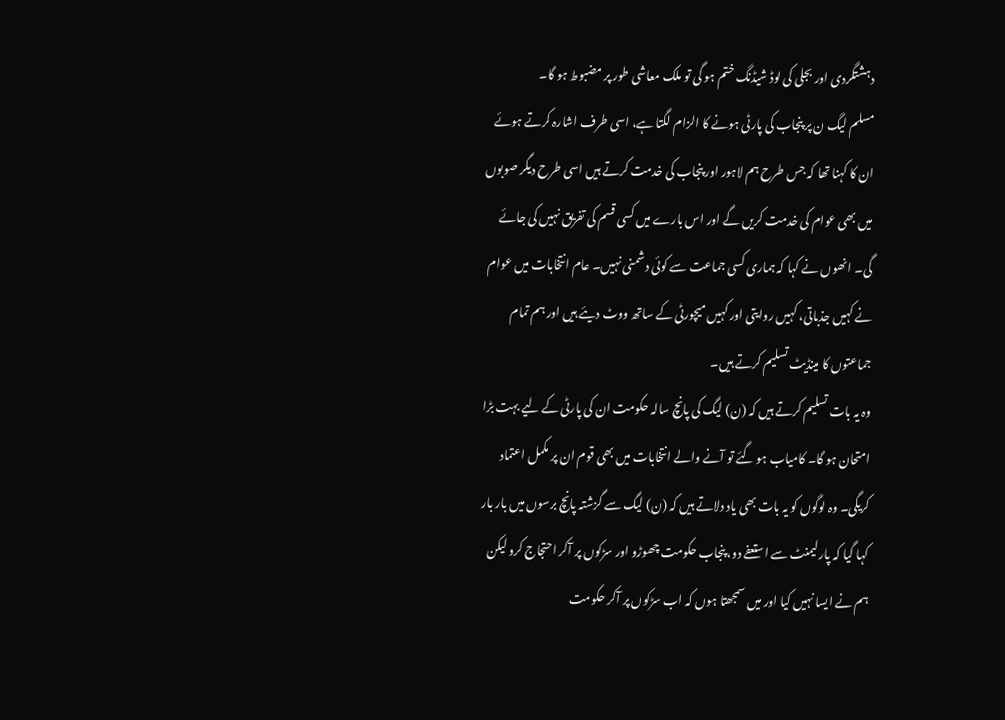دہشتگردی اور بجلی کی لوڈ شیڈنگ ختم ہو گی تو ملک معاشی طور پر مضبوط ہو گا۔
مسلم لیگ ن پر پنجاب کی پارٹی ہونے کا الزام لگتا ہے، اسی طرف اشارہ کرتے ہوئے ان کا کہنا تھا کہ جس طرح ہم لاہور اور پنجاب کی خدمت کرتے ہیں اسی طرح دیگر صوبوں میں بھی عوام کی خدمت کریں گے اور اس بارے میں کسی قسم کی تفریق نہیں کی جائے گی۔ انھوں نے کہا کہ ہماری کسی جماعت سے کوئی دشمنی نہیں۔ عام انتخابات میں عوام نے کہیں جذباتی، کہیں روایتی اور کہیں میچورٹی کے ساتھ ووٹ دیئے ہیں اور ہم تمام جماعتوں کا مینڈیٹ تسلیم کرتے ہیں۔
وہ یہ بات تسلیم کرتے ہیں کہ (ن) لیگ کی پانچ سالہ حکومت ان کی پارٹی کے لیے بہت بڑا امتحان ہو گا۔ کامیاب ہو گئے تو آنے والے انتخابات میں بھی قوم ان پر مکمل اعتماد کریگی۔ وہ لوگوں کو یہ بات بھی یاد دلاتے ہیں کہ (ن) لیگ سے گزشتہ پانچ برسوں میں بار بار کہا گیا کہ پارلیمنٹ سے استعفے دو، پنجاب حکومت چھوڑو اور سڑکوں پر آکر احتجاج کرو لیکن ہم نے ایسا نہیں کیا اور میں سمجھتا ہوں کہ اب سڑکوں پر آکر حکومت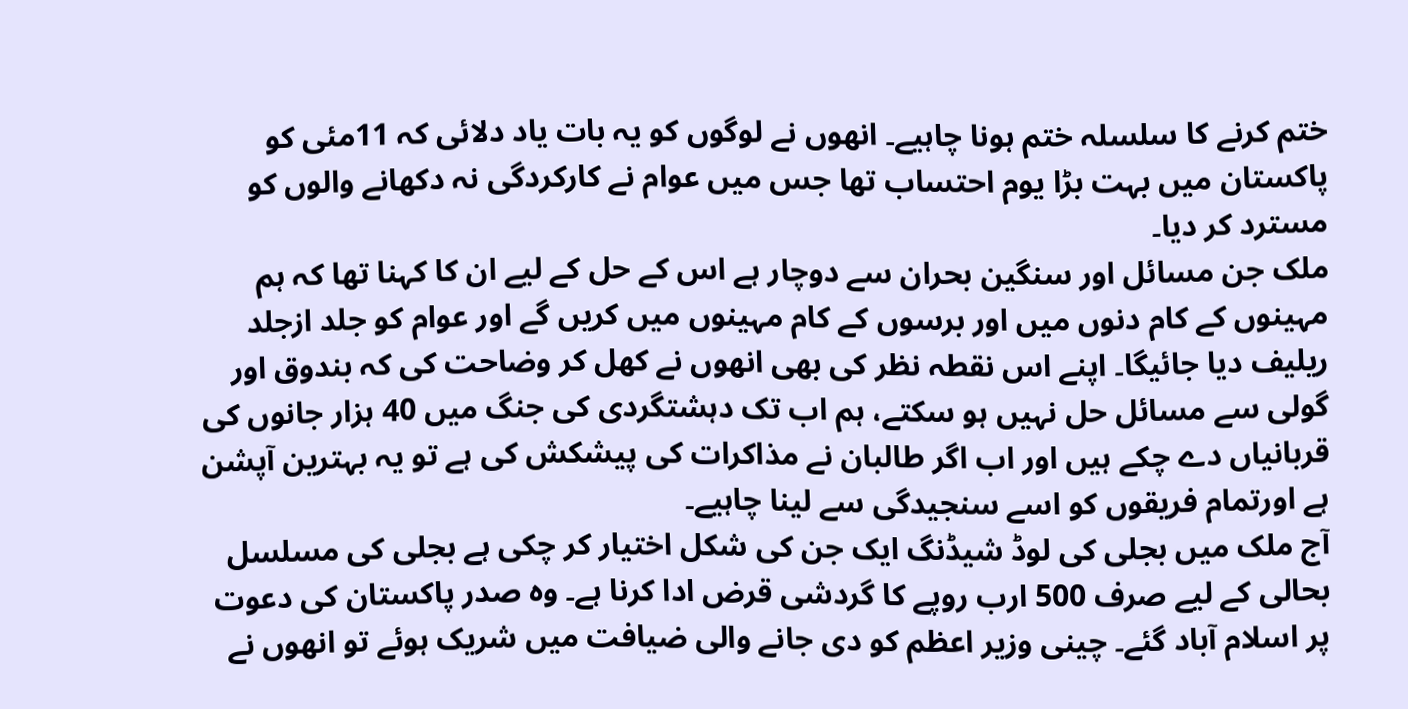ختم کرنے کا سلسلہ ختم ہونا چاہیے۔ انھوں نے لوگوں کو یہ بات یاد دلائی کہ 11مئی کو پاکستان میں بہت بڑا یوم احتساب تھا جس میں عوام نے کارکردگی نہ دکھانے والوں کو مسترد کر دیا۔
ملک جن مسائل اور سنگین بحران سے دوچار ہے اس کے حل کے لیے ان کا کہنا تھا کہ ہم مہینوں کے کام دنوں میں اور برسوں کے کام مہینوں میں کریں گے اور عوام کو جلد ازجلد ریلیف دیا جائیگا۔ اپنے اس نقطہ نظر کی بھی انھوں نے کھل کر وضاحت کی کہ بندوق اور گولی سے مسائل حل نہیں ہو سکتے، ہم اب تک دہشتگردی کی جنگ میں 40 ہزار جانوں کی قربانیاں دے چکے ہیں اور اب اگر طالبان نے مذاکرات کی پیشکش کی ہے تو یہ بہترین آپشن ہے اورتمام فریقوں کو اسے سنجیدگی سے لینا چاہیے۔
آج ملک میں بجلی کی لوڈ شیڈنگ ایک جن کی شکل اختیار کر چکی ہے بجلی کی مسلسل بحالی کے لیے صرف 500 ارب روپے کا گردشی قرض ادا کرنا ہے۔ وہ صدر پاکستان کی دعوت پر اسلام آباد گئے۔ چینی وزیر اعظم کو دی جانے والی ضیافت میں شریک ہوئے تو انھوں نے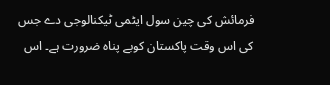فرمائش کی چین سول ایٹمی ٹیکنالوجی دے جس کی اس وقت پاکستان کوبے پناہ ضرورت ہے۔ اس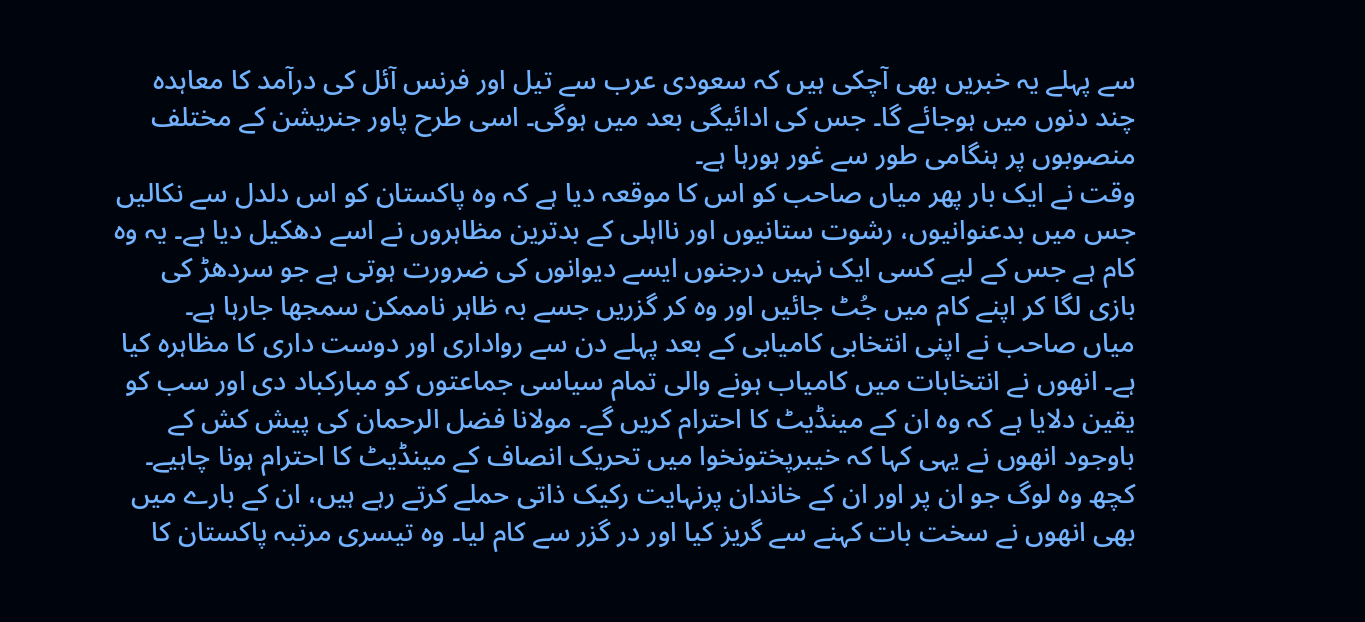سے پہلے یہ خبریں بھی آچکی ہیں کہ سعودی عرب سے تیل اور فرنس آئل کی درآمد کا معاہدہ چند دنوں میں ہوجائے گا۔ جس کی ادائیگی بعد میں ہوگی۔ اسی طرح پاور جنریشن کے مختلف منصوبوں پر ہنگامی طور سے غور ہورہا ہے۔
وقت نے ایک بار پھر میاں صاحب کو اس کا موقعہ دیا ہے کہ وہ پاکستان کو اس دلدل سے نکالیں جس میں بدعنوانیوں، رشوت ستانیوں اور نااہلی کے بدترین مظاہروں نے اسے دھکیل دیا ہے۔ یہ وہ کام ہے جس کے لیے کسی ایک نہیں درجنوں ایسے دیوانوں کی ضرورت ہوتی ہے جو سردھڑ کی بازی لگا کر اپنے کام میں جُٹ جائیں اور وہ کر گزریں جسے بہ ظاہر ناممکن سمجھا جارہا ہے۔
میاں صاحب نے اپنی انتخابی کامیابی کے بعد پہلے دن سے رواداری اور دوست داری کا مظاہرہ کیا ہے۔ انھوں نے انتخابات میں کامیاب ہونے والی تمام سیاسی جماعتوں کو مبارکباد دی اور سب کو یقین دلایا ہے کہ وہ ان کے مینڈیٹ کا احترام کریں گے۔ مولانا فضل الرحمان کی پیش کش کے باوجود انھوں نے یہی کہا کہ خیبرپختونخوا میں تحریک انصاف کے مینڈیٹ کا احترام ہونا چاہیے۔ کچھ وہ لوگ جو ان پر اور ان کے خاندان پرنہایت رکیک ذاتی حملے کرتے رہے ہیں، ان کے بارے میں بھی انھوں نے سخت بات کہنے سے گریز کیا اور در گزر سے کام لیا۔ وہ تیسری مرتبہ پاکستان کا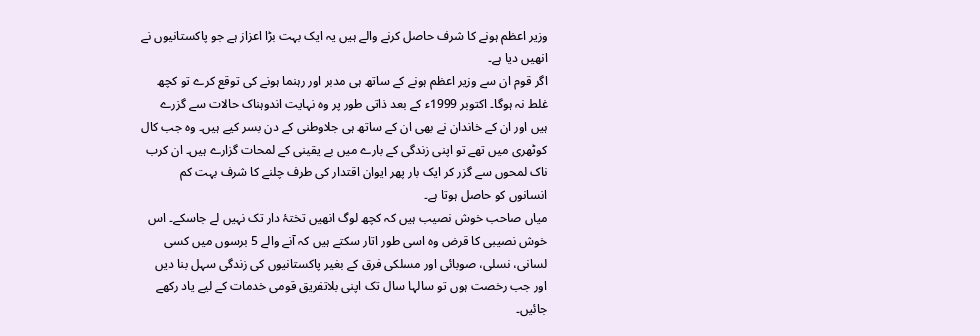وزیر اعظم ہونے کا شرف حاصل کرنے والے ہیں یہ ایک بہت بڑا اعزاز ہے جو پاکستانیوں نے انھیں دیا ہے۔
اگر قوم ان سے وزیر اعظم ہونے کے ساتھ ہی مدبر اور رہنما ہونے کی توقع کرے تو کچھ غلط نہ ہوگا۔ اکتوبر 1999ء کے بعد ذاتی طور پر وہ نہایت اندوہناک حالات سے گزرے ہیں اور ان کے خاندان نے بھی ان کے ساتھ ہی جلاوطنی کے دن بسر کیے ہیں۔ وہ جب کال کوٹھری میں تھے تو اپنی زندگی کے بارے میں بے یقینی کے لمحات گزارے ہیں۔ ان کرب ناک لمحوں سے گزر کر ایک بار پھر ایوان اقتدار کی طرف چلنے کا شرف بہت کم انسانوں کو حاصل ہوتا ہے۔
میاں صاحب خوش نصیب ہیں کہ کچھ لوگ انھیں تختۂ دار تک نہیں لے جاسکے۔ اس خوش نصیبی کا قرض وہ اسی طور اتار سکتے ہیں کہ آنے والے 5 برسوں میں کسی لسانی، نسلی، صوبائی اور مسلکی فرق کے بغیر پاکستانیوں کی زندگی سہل بنا دیں اور جب رخصت ہوں تو سالہا سال تک اپنی بلاتفریق قومی خدمات کے لیے یاد رکھے جائیں۔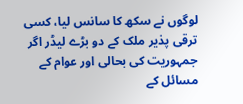لوگوں نے سکھ کا سانس لیا، کسی ترقی پذیر ملک کے دو بڑے لیڈر اگر جمہوریت کی بحالی اور عوام کے مسائل کے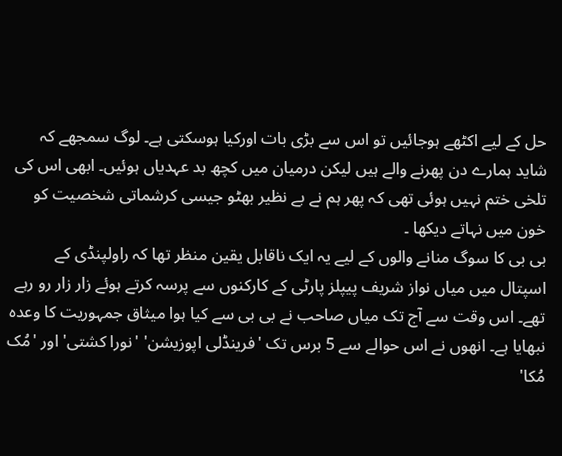حل کے لیے اکٹھے ہوجائیں تو اس سے بڑی بات اورکیا ہوسکتی ہے۔ لوگ سمجھے کہ شاید ہمارے دن پھرنے والے ہیں لیکن درمیان میں کچھ بد عہدیاں ہوئیں۔ ابھی اس کی تلخی ختم نہیں ہوئی تھی کہ پھر ہم نے بے نظیر بھٹو جیسی کرشماتی شخصیت کو خون میں نہاتے دیکھا ۔
بی بی کا سوگ منانے والوں کے لیے یہ ایک ناقابل یقین منظر تھا کہ راولپنڈی کے اسپتال میں میاں نواز شریف پیپلز پارٹی کے کارکنوں سے پرسہ کرتے ہوئے زار زار رو رہے تھے۔ اس وقت سے آج تک میاں صاحب نے بی بی سے کیا ہوا میثاق جمہوریت کا وعدہ نبھایا ہے۔ انھوں نے اس حوالے سے 5 برس تک 'فرینڈلی اپوزیشن' 'نورا کشتی' اور 'مُک مُکا'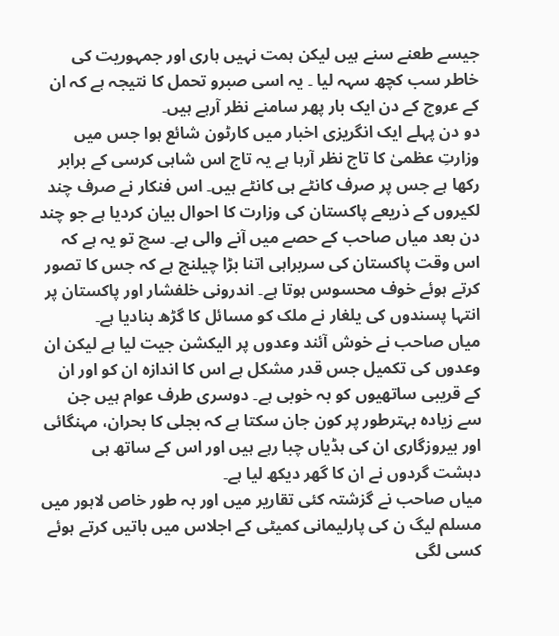جیسے طعنے سنے ہیں لیکن ہمت نہیں ہاری اور جمہوریت کی خاطر سب کچھ سہہ لیا ۔ یہ اسی صبرو تحمل کا نتیجہ ہے کہ ان کے عروج کے دن ایک بار پھر سامنے نظر آرہے ہیں۔
دو دن پہلے ایک انگریزی اخبار میں کارٹون شائع ہوا جس میں وزارتِ عظمیٰ کا تاج نظر آرہا ہے یہ تاج اس شاہی کرسی کے برابر رکھا ہے جس پر صرف کانٹے ہی کانٹے ہیں۔ اس فنکار نے صرف چند لکیروں کے ذریعے پاکستان کی وزارت کا احوال بیان کردیا ہے جو چند دن بعد میاں صاحب کے حصے میں آنے والی ہے۔ سچ تو یہ ہے کہ اس وقت پاکستان کی سربراہی اتنا بڑا چیلنج ہے کہ جس کا تصور کرتے ہوئے خوف محسوس ہوتا ہے۔ اندرونی خلفشار اور پاکستان پر انتہا پسندوں کی یلغار نے ملک کو مسائل کا گڑھ بنادیا ہے۔
میاں صاحب نے خوش آئند وعدوں پر الیکشن جیت لیا ہے لیکن ان وعدوں کی تکمیل جس قدر مشکل ہے اس کا اندازہ ان کو اور ان کے قریبی ساتھیوں کو بہ خوبی ہے۔ دوسری طرف عوام ہیں جن سے زیادہ بہترطور پر کون جان سکتا ہے کہ بجلی کا بحران، مہنگائی اور بیروزگاری ان کی ہڈیاں چبا رہے ہیں اور اس کے ساتھ ہی دہشت گردوں نے ان کا گھر دیکھ لیا ہے۔
میاں صاحب نے گزشتہ کئی تقاریر میں اور بہ طور خاص لاہور میں مسلم لیگ ن کی پارلیمانی کمیٹی کے اجلاس میں باتیں کرتے ہوئے کسی لگی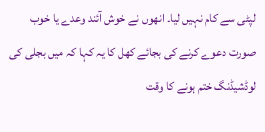لپٹی سے کام نہیں لیا۔ انھوں نے خوش آئند وعدے یا خوب صورت دعوے کرنے کی بجائے کھل کا یہ کہا کہ میں بجلی کی لوڈشیڈنگ ختم ہونے کا وقت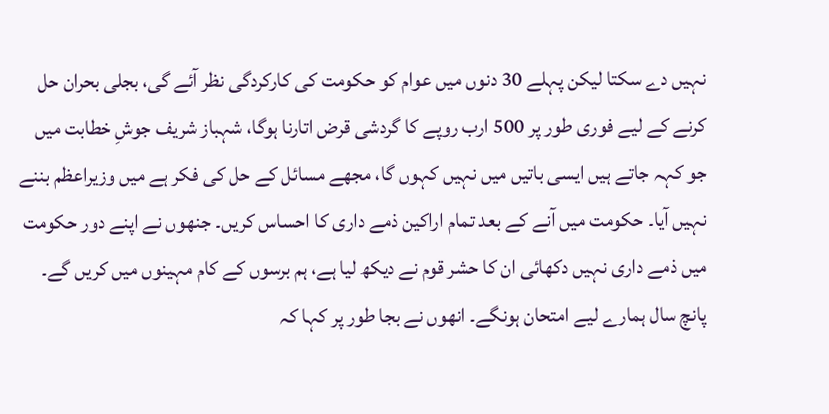نہیں دے سکتا لیکن پہلے 30 دنوں میں عوام کو حکومت کی کارکردگی نظر آئے گی، بجلی بحران حل کرنے کے لیے فوری طور پر 500 ارب روپے کا گردشی قرض اتارنا ہوگا، شہباز شریف جوشِ خطابت میں جو کہہ جاتے ہیں ایسی باتیں میں نہیں کہوں گا، مجھے مسائل کے حل کی فکر ہے میں وزیراعظم بننے نہیں آیا۔ حکومت میں آنے کے بعد تمام اراکین ذمے داری کا احساس کریں۔ جنھوں نے اپنے دور حکومت میں ذمے داری نہیں دکھائی ان کا حشر قوم نے دیکھ لیا ہے، ہم برسوں کے کام مہینوں میں کریں گے۔
پانچ سال ہمارے لیے امتحان ہونگے۔ انھوں نے بجا طور پر کہا کہ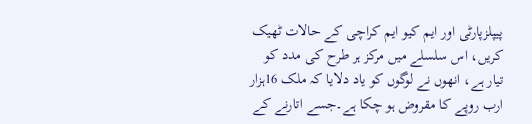پیپلزپارٹی اور ایم کیو ایم کراچی کے حالات ٹھیک کریں، اس سلسلے میں مرکز ہر طرح کی مدد کو تیار ہے، انھوں نے لوگوں کو یاد دلایا کہ ملک 16ہزار ارب روپے کا مقروض ہو چکا ہے۔جسے اتارنے کے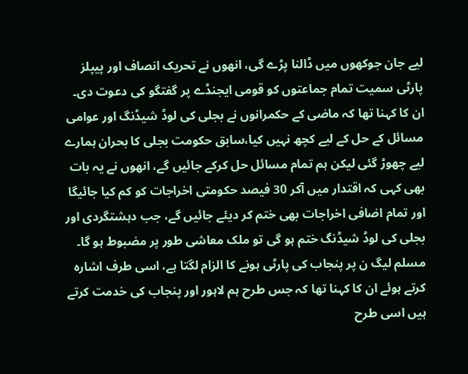لیے جان جوکھوں میں ڈالنا پڑے گی، انھوں نے تحریک انصاف اور پیپلز پارٹی سمیت تمام جماعتوں کو قومی ایجنڈے پر گفتگو کی دعوت دی۔
ان کا کہنا تھا کہ ماضی کے حکمرانوں نے بجلی کی لوڈ شیڈنگ اور عوامی مسائل کے حل کے لیے کچھ نہیں کیا،سابق حکومت بجلی کا بحران ہمارے لیے چھوڑ گئی لیکن ہم تمام مسائل حل کرکے جائیں گے، انھوں نے یہ بات بھی کہی کہ اقتدار میں آکر 30 فیصد حکومتی اخراجات کو کم کیا جائیگا اور تمام اضافی اخراجات بھی ختم کر دیئے جائیں گے، جب دہشتگردی اور بجلی کی لوڈ شیڈنگ ختم ہو گی تو ملک معاشی طور پر مضبوط ہو گا۔
مسلم لیگ ن پر پنجاب کی پارٹی ہونے کا الزام لگتا ہے، اسی طرف اشارہ کرتے ہوئے ان کا کہنا تھا کہ جس طرح ہم لاہور اور پنجاب کی خدمت کرتے ہیں اسی طرح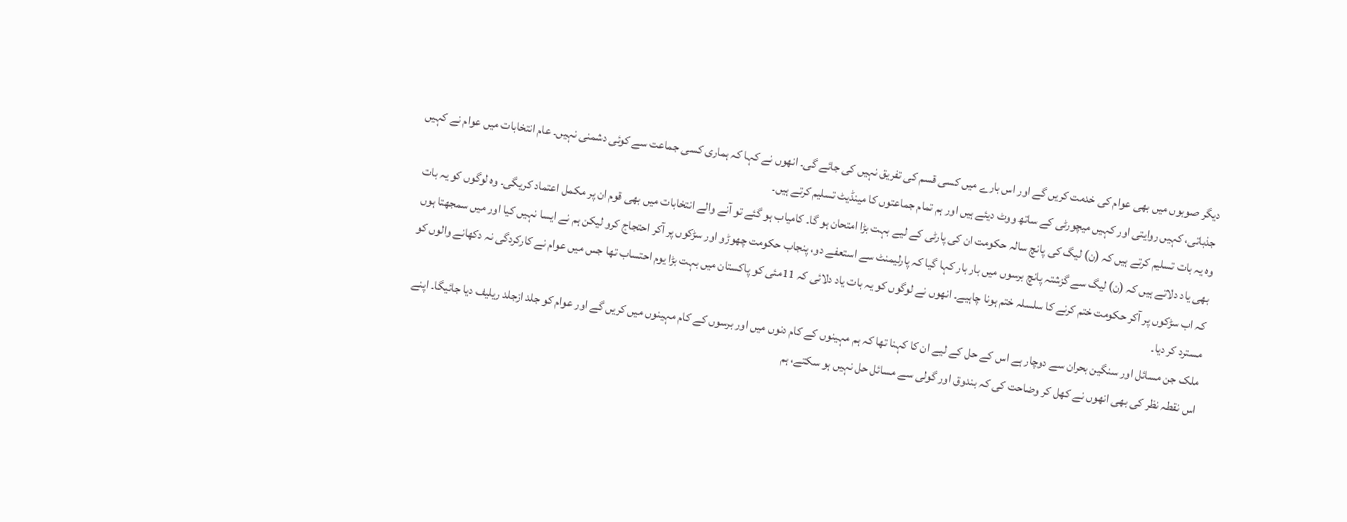دیگر صوبوں میں بھی عوام کی خدمت کریں گے اور اس بارے میں کسی قسم کی تفریق نہیں کی جائے گی۔ انھوں نے کہا کہ ہماری کسی جماعت سے کوئی دشمنی نہیں۔ عام انتخابات میں عوام نے کہیں جذباتی، کہیں روایتی اور کہیں میچورٹی کے ساتھ ووٹ دیئے ہیں اور ہم تمام جماعتوں کا مینڈیٹ تسلیم کرتے ہیں۔
وہ یہ بات تسلیم کرتے ہیں کہ (ن) لیگ کی پانچ سالہ حکومت ان کی پارٹی کے لیے بہت بڑا امتحان ہو گا۔ کامیاب ہو گئے تو آنے والے انتخابات میں بھی قوم ان پر مکمل اعتماد کریگی۔ وہ لوگوں کو یہ بات بھی یاد دلاتے ہیں کہ (ن) لیگ سے گزشتہ پانچ برسوں میں بار بار کہا گیا کہ پارلیمنٹ سے استعفے دو، پنجاب حکومت چھوڑو اور سڑکوں پر آکر احتجاج کرو لیکن ہم نے ایسا نہیں کیا اور میں سمجھتا ہوں کہ اب سڑکوں پر آکر حکومت ختم کرنے کا سلسلہ ختم ہونا چاہیے۔ انھوں نے لوگوں کو یہ بات یاد دلائی کہ 11مئی کو پاکستان میں بہت بڑا یوم احتساب تھا جس میں عوام نے کارکردگی نہ دکھانے والوں کو مسترد کر دیا۔
ملک جن مسائل اور سنگین بحران سے دوچار ہے اس کے حل کے لیے ان کا کہنا تھا کہ ہم مہینوں کے کام دنوں میں اور برسوں کے کام مہینوں میں کریں گے اور عوام کو جلد ازجلد ریلیف دیا جائیگا۔ اپنے اس نقطہ نظر کی بھی انھوں نے کھل کر وضاحت کی کہ بندوق اور گولی سے مسائل حل نہیں ہو سکتے، ہم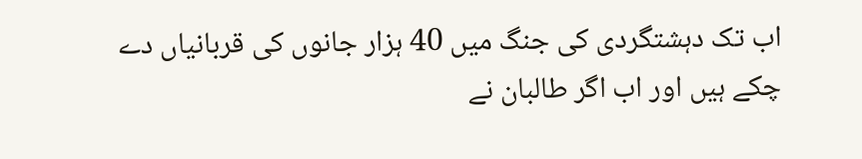اب تک دہشتگردی کی جنگ میں 40 ہزار جانوں کی قربانیاں دے چکے ہیں اور اب اگر طالبان نے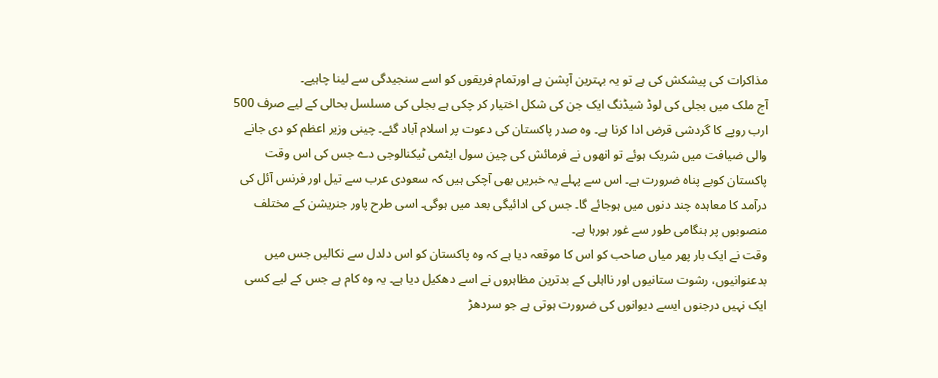مذاکرات کی پیشکش کی ہے تو یہ بہترین آپشن ہے اورتمام فریقوں کو اسے سنجیدگی سے لینا چاہیے۔
آج ملک میں بجلی کی لوڈ شیڈنگ ایک جن کی شکل اختیار کر چکی ہے بجلی کی مسلسل بحالی کے لیے صرف 500 ارب روپے کا گردشی قرض ادا کرنا ہے۔ وہ صدر پاکستان کی دعوت پر اسلام آباد گئے۔ چینی وزیر اعظم کو دی جانے والی ضیافت میں شریک ہوئے تو انھوں نے فرمائش کی چین سول ایٹمی ٹیکنالوجی دے جس کی اس وقت پاکستان کوبے پناہ ضرورت ہے۔ اس سے پہلے یہ خبریں بھی آچکی ہیں کہ سعودی عرب سے تیل اور فرنس آئل کی درآمد کا معاہدہ چند دنوں میں ہوجائے گا۔ جس کی ادائیگی بعد میں ہوگی۔ اسی طرح پاور جنریشن کے مختلف منصوبوں پر ہنگامی طور سے غور ہورہا ہے۔
وقت نے ایک بار پھر میاں صاحب کو اس کا موقعہ دیا ہے کہ وہ پاکستان کو اس دلدل سے نکالیں جس میں بدعنوانیوں، رشوت ستانیوں اور نااہلی کے بدترین مظاہروں نے اسے دھکیل دیا ہے۔ یہ وہ کام ہے جس کے لیے کسی ایک نہیں درجنوں ایسے دیوانوں کی ضرورت ہوتی ہے جو سردھڑ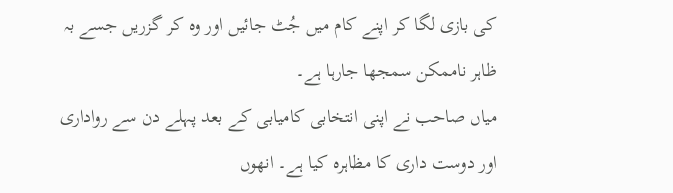کی بازی لگا کر اپنے کام میں جُٹ جائیں اور وہ کر گزریں جسے بہ ظاہر ناممکن سمجھا جارہا ہے۔
میاں صاحب نے اپنی انتخابی کامیابی کے بعد پہلے دن سے رواداری اور دوست داری کا مظاہرہ کیا ہے۔ انھوں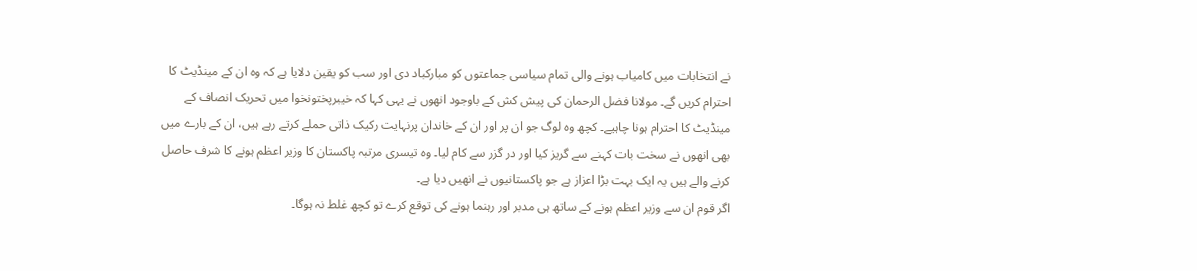نے انتخابات میں کامیاب ہونے والی تمام سیاسی جماعتوں کو مبارکباد دی اور سب کو یقین دلایا ہے کہ وہ ان کے مینڈیٹ کا احترام کریں گے۔ مولانا فضل الرحمان کی پیش کش کے باوجود انھوں نے یہی کہا کہ خیبرپختونخوا میں تحریک انصاف کے مینڈیٹ کا احترام ہونا چاہیے۔ کچھ وہ لوگ جو ان پر اور ان کے خاندان پرنہایت رکیک ذاتی حملے کرتے رہے ہیں، ان کے بارے میں بھی انھوں نے سخت بات کہنے سے گریز کیا اور در گزر سے کام لیا۔ وہ تیسری مرتبہ پاکستان کا وزیر اعظم ہونے کا شرف حاصل کرنے والے ہیں یہ ایک بہت بڑا اعزاز ہے جو پاکستانیوں نے انھیں دیا ہے۔
اگر قوم ان سے وزیر اعظم ہونے کے ساتھ ہی مدبر اور رہنما ہونے کی توقع کرے تو کچھ غلط نہ ہوگا۔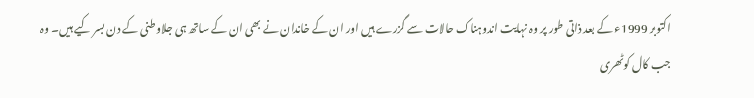اکتوبر 1999ء کے بعد ذاتی طور پر وہ نہایت اندوہناک حالات سے گزرے ہیں اور ان کے خاندان نے بھی ان کے ساتھ ہی جلاوطنی کے دن بسر کیے ہیں۔ وہ جب کال کوٹھری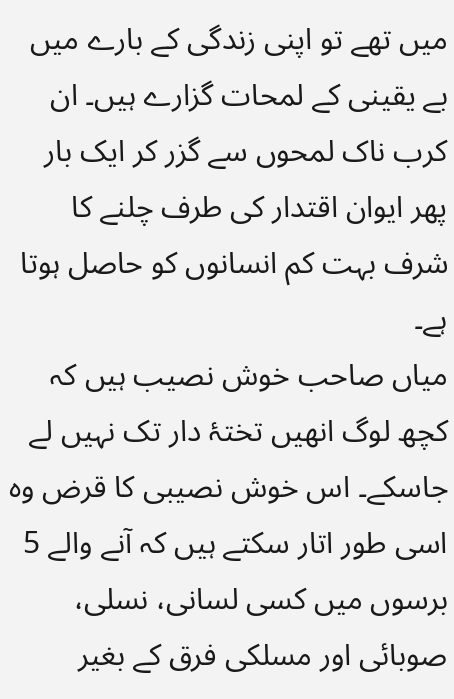میں تھے تو اپنی زندگی کے بارے میں بے یقینی کے لمحات گزارے ہیں۔ ان کرب ناک لمحوں سے گزر کر ایک بار پھر ایوان اقتدار کی طرف چلنے کا شرف بہت کم انسانوں کو حاصل ہوتا ہے۔
میاں صاحب خوش نصیب ہیں کہ کچھ لوگ انھیں تختۂ دار تک نہیں لے جاسکے۔ اس خوش نصیبی کا قرض وہ اسی طور اتار سکتے ہیں کہ آنے والے 5 برسوں میں کسی لسانی، نسلی، صوبائی اور مسلکی فرق کے بغیر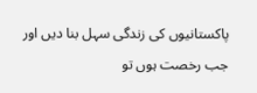پاکستانیوں کی زندگی سہل بنا دیں اور جب رخصت ہوں تو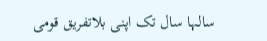سالہا سال تک اپنی بلاتفریق قومی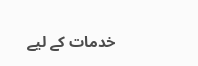خدمات کے لیے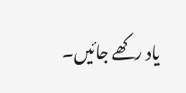یاد رکھے جائیں۔